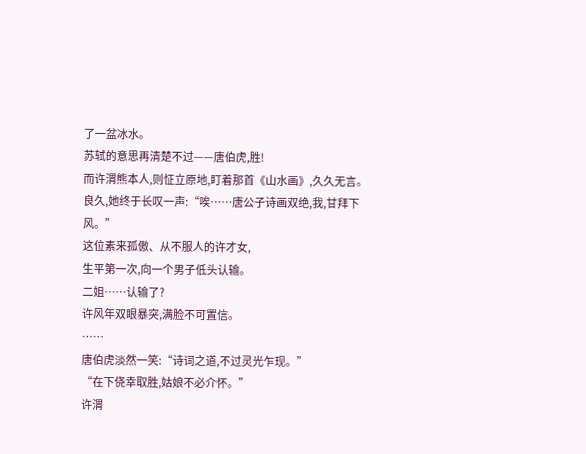了一盆冰水。
苏轼的意思再清楚不过——唐伯虎,胜!
而许渭熊本人,则怔立原地,盯着那首《山水画》,久久无言。
良久,她终于长叹一声:“唉……唐公子诗画双绝,我,甘拜下风。”
这位素来孤傲、从不服人的许才女,
生平第一次,向一个男子低头认输。
二姐……认输了?
许风年双眼暴突,满脸不可置信。
……
唐伯虎淡然一笑:“诗词之道,不过灵光乍现。”
“在下侥幸取胜,姑娘不必介怀。”
许渭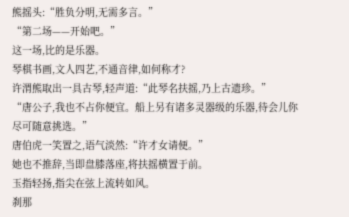熊摇头:“胜负分明,无需多言。”
“第二场——开始吧。”
这一场,比的是乐器。
琴棋书画,文人四艺,不通音律,如何称才?
许渭熊取出一具古琴,轻声道:“此琴名扶摇,乃上古遗珍。”
“唐公子,我也不占你便宜。船上另有诸多灵器级的乐器,待会儿你尽可随意挑选。”
唐伯虎一笑置之,语气淡然:“许才女请便。”
她也不推辞,当即盘膝落座,将扶摇横置于前。
玉指轻扬,指尖在弦上流转如风。
刹那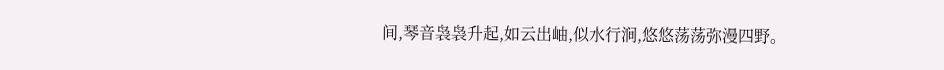间,琴音袅袅升起,如云出岫,似水行涧,悠悠荡荡弥漫四野。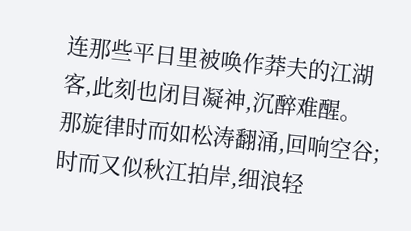连那些平日里被唤作莽夫的江湖客,此刻也闭目凝神,沉醉难醒。
那旋律时而如松涛翻涌,回响空谷;时而又似秋江拍岸,细浪轻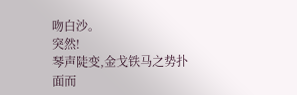吻白沙。
突然!
琴声陡变,金戈铁马之势扑面而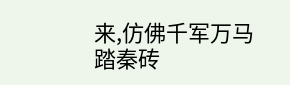来,仿佛千军万马踏秦砖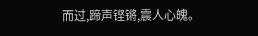而过,蹄声铿锵,震人心魄。